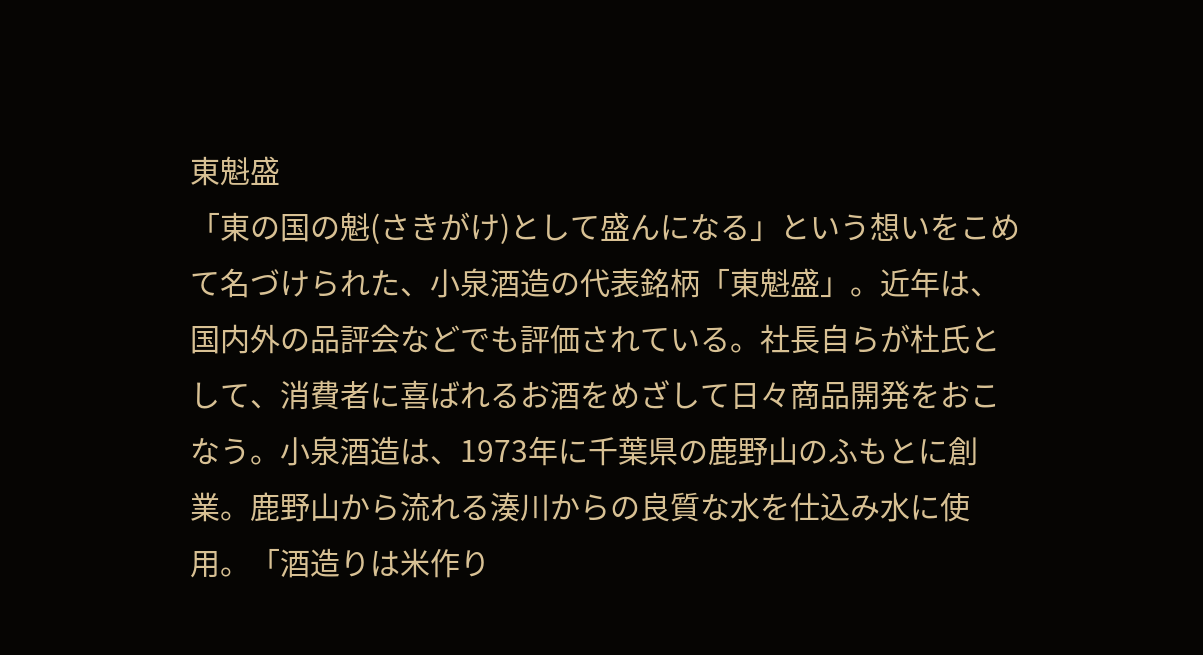東魁盛
「東の国の魁(さきがけ)として盛んになる」という想いをこめて名づけられた、小泉酒造の代表銘柄「東魁盛」。近年は、国内外の品評会などでも評価されている。社長自らが杜氏として、消費者に喜ばれるお酒をめざして日々商品開発をおこなう。小泉酒造は、1973年に千葉県の鹿野山のふもとに創業。鹿野山から流れる湊川からの良質な水を仕込み水に使用。「酒造りは米作り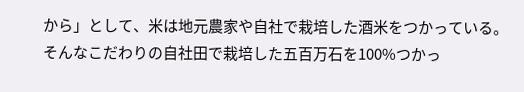から」として、米は地元農家や自社で栽培した酒米をつかっている。そんなこだわりの自社田で栽培した五百万石を100%つかっ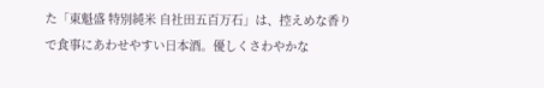た「東魁盛 特別純米 自社田五百万石」は、控えめな香りで食事にあわせやすい日本酒。優しくさわやかな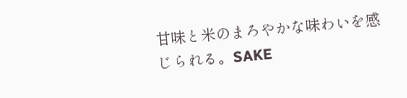甘味と米のまろやかな味わいを感じられる。SAKE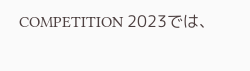COMPETITION 2023では、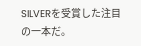SILVERを受賞した注目の一本だ。